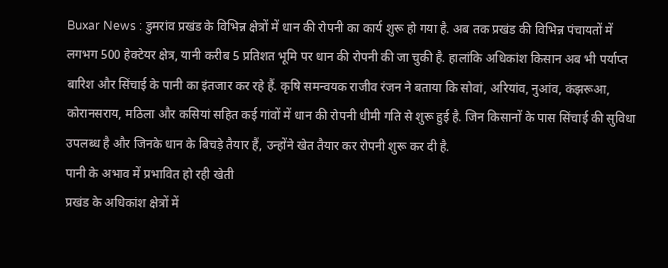Buxar News : डुमरांव प्रखंड के विभिन्न क्षेत्रों में धान की रोपनी का कार्य शुरू हो गया है. अब तक प्रखंड की विभिन्न पंचायतों में लगभग 500 हेक्टेयर क्षेत्र, यानी करीब 5 प्रतिशत भूमि पर धान की रोपनी की जा चुकी है. हालांकि अधिकांश किसान अब भी पर्याप्त बारिश और सिंचाई के पानी का इंतजार कर रहे हैं. कृषि समन्वयक राजीव रंजन ने बताया कि सोवां, अरियांव, नुआंव, कंझरूआ, कोरानसराय, मठिला और कसियां सहित कई गांवों में धान की रोपनी धीमी गति से शुरू हुई है. जिन किसानों के पास सिंचाई की सुविधा उपलब्ध है और जिनके धान के बिचड़े तैयार हैं, उन्होंने खेत तैयार कर रोपनी शुरू कर दी है.
पानी के अभाव में प्रभावित हो रही खेती
प्रखंड के अधिकांश क्षेत्रों में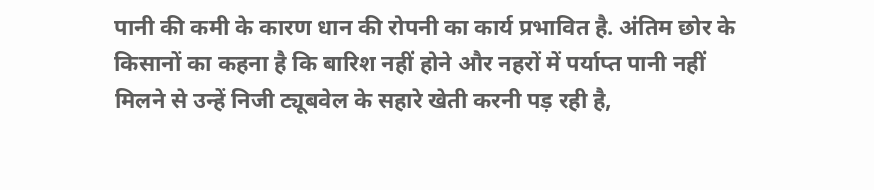पानी की कमी के कारण धान की रोपनी का कार्य प्रभावित है. अंतिम छोर के किसानों का कहना है कि बारिश नहीं होने और नहरों में पर्याप्त पानी नहीं मिलने से उन्हें निजी ट्यूबवेल के सहारे खेती करनी पड़ रही है,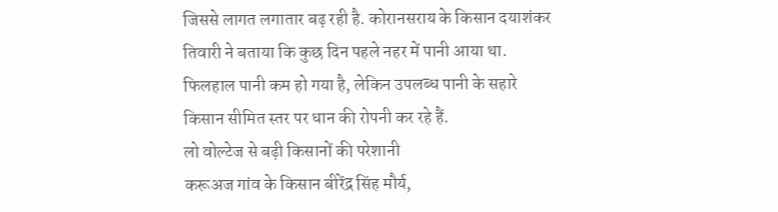जिससे लागत लगातार बढ़ रही है. कोरानसराय के किसान दयाशंकर तिवारी ने बताया कि कुछ दिन पहले नहर में पानी आया था. फिलहाल पानी कम हो गया है, लेकिन उपलब्ध पानी के सहारे किसान सीमित स्तर पर धान की रोपनी कर रहे हैं.
लो वोल्टेज से बढ़ी किसानों की परेशानी
करूअज गांव के किसान बीरेंद्र सिंह मौर्य,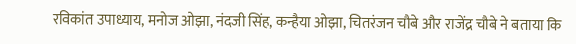रविकांत उपाध्याय, मनोज ओझा, नंदजी सिंह, कन्हैया ओझा, चितरंजन चौबे और राजेंद्र चौबे ने बताया कि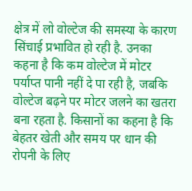क्षेत्र में लो वोल्टेज की समस्या के कारण सिंचाई प्रभावित हो रही है. उनका कहना है कि कम वोल्टेज में मोटर पर्याप्त पानी नहीं दे पा रही है, जबकि वोल्टेज बढ़ने पर मोटर जलने का खतरा बना रहता है. किसानों का कहना है कि बेहतर खेती और समय पर धान की रोपनी के लिए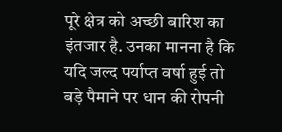पूरे क्षेत्र को अच्छी बारिश का इंतजार है. उनका मानना है कि यदि जल्द पर्याप्त वर्षा हुई तो बड़े पैमाने पर धान की रोपनी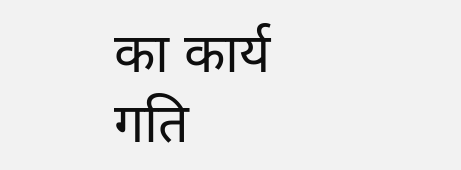का कार्य गति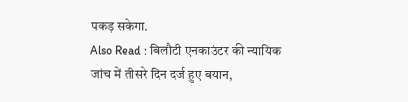पकड़ सकेगा.
Also Read : बिलौटी एनकाउंटर की न्यायिक जांच में तीसरे दिन दर्ज हुए बयान,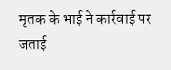मृतक के भाई ने कार्रवाई पर जताई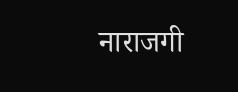नाराजगी